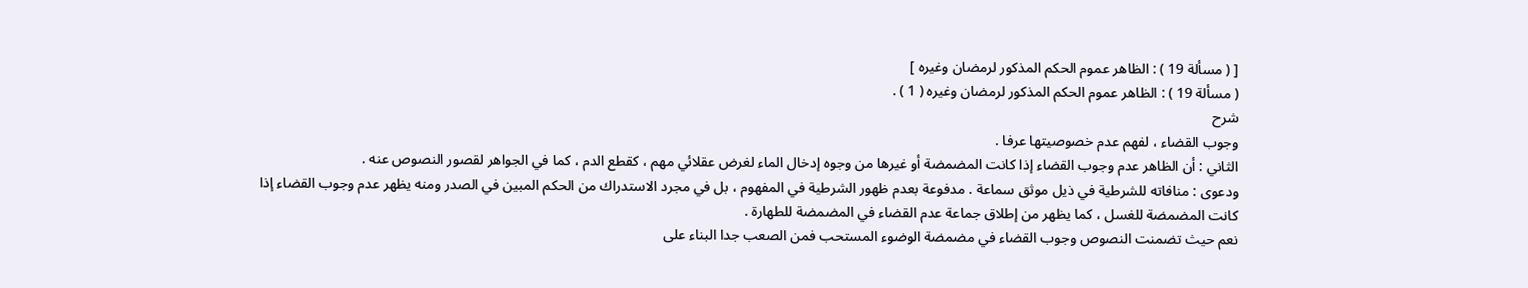[ ( مسألة 19 ) : الظاهر عموم الحكم المذكور لرمضان وغيره ]
( مسألة 19 ) : الظاهر عموم الحكم المذكور لرمضان وغيره ( 1 ) .
شرح
وجوب القضاء ، لفهم عدم خصوصيتها عرفا .
الثاني : أن الظاهر عدم وجوب القضاء إذا كانت المضمضة أو غيرها من وجوه إدخال الماء لغرض عقلائي مهم ، كقطع الدم ، كما في الجواهر لقصور النصوص عنه .
ودعوى : منافاته للشرطية في ذيل موثق سماعة . مدفوعة بعدم ظهور الشرطية في المفهوم ، بل في مجرد الاستدراك من الحكم المبين في الصدر ومنه يظهر عدم وجوب القضاء إذا كانت المضمضة للغسل ، كما يظهر من إطلاق جماعة عدم القضاء في المضمضة للطهارة .
نعم حيث تضمنت النصوص وجوب القضاء في مضمضة الوضوء المستحب فمن الصعب جدا البناء على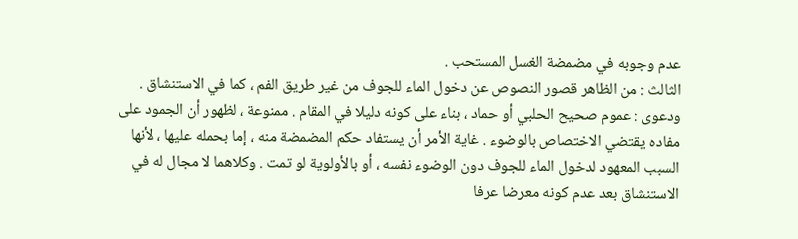عدم وجوبه في مضمضة الغسل المستحب .
الثالث : من الظاهر قصور النصوص عن دخول الماء للجوف من غير طريق الفم ، كما في الاستنشاق .
ودعوى : عموم صحيح الحلبي أو حماد ، بناء على كونه دليلا في المقام . ممنوعة ، لظهور أن الجمود على مفاده يقتضي الاختصاص بالوضوء . غاية الأمر أن يستفاد حكم المضمضة منه ، إما بحمله عليها ، لأنها السبب المعهود لدخول الماء للجوف دون الوضوء نفسه ، أو بالأولوية لو تمت . وكلاهما لا مجال له في الاستنشاق بعد عدم كونه معرضا عرفا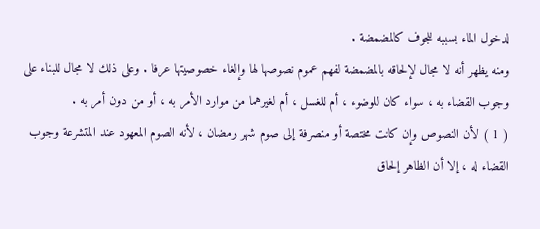لدخول الماء بسببه للجوف كالمضمضة .
ومنه يظهر أنه لا مجال لإلحاقه بالمضمضة لفهم عموم نصوصها لها وإلغاء خصوصيتها عرفا . وعلى ذلك لا مجال للبناء على وجوب القضاء به ، سواء كان للوضوء ، أم للغسل ، أم لغيرهما من موارد الأمر به ، أو من دون أمر به .
( 1 ) لأن النصوص وإن كانت مختصة أو منصرفة إلى صوم شهر رمضان ، لأنه الصوم المعهود عند المتشرعة وجوب القضاء له ، إلا أن الظاهر إلحاق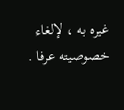غيره به ، لإلغاء خصوصيته عرفا .